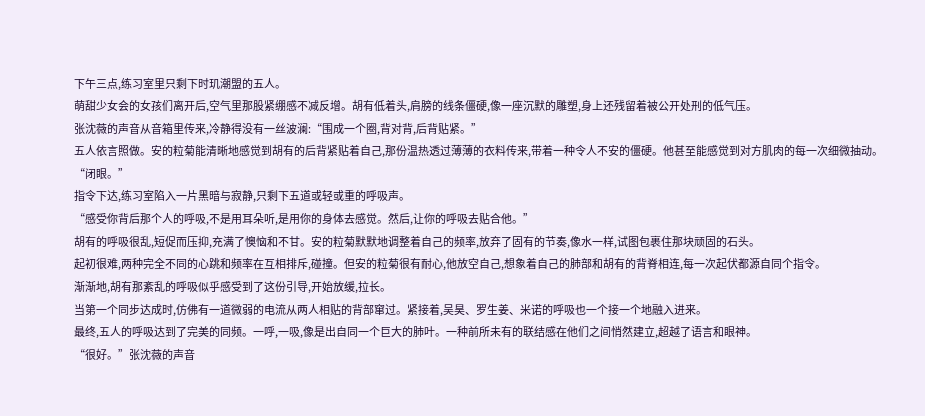下午三点,练习室里只剩下时玑潮盟的五人。
萌甜少女会的女孩们离开后,空气里那股紧绷感不减反增。胡有低着头,肩膀的线条僵硬,像一座沉默的雕塑,身上还残留着被公开处刑的低气压。
张沈薇的声音从音箱里传来,冷静得没有一丝波澜:“围成一个圈,背对背,后背贴紧。”
五人依言照做。安的粒菊能清晰地感觉到胡有的后背紧贴着自己,那份温热透过薄薄的衣料传来,带着一种令人不安的僵硬。他甚至能感觉到对方肌肉的每一次细微抽动。
“闭眼。”
指令下达,练习室陷入一片黑暗与寂静,只剩下五道或轻或重的呼吸声。
“感受你背后那个人的呼吸,不是用耳朵听,是用你的身体去感觉。然后,让你的呼吸去贴合他。”
胡有的呼吸很乱,短促而压抑,充满了懊恼和不甘。安的粒菊默默地调整着自己的频率,放弃了固有的节奏,像水一样,试图包裹住那块顽固的石头。
起初很难,两种完全不同的心跳和频率在互相排斥,碰撞。但安的粒菊很有耐心,他放空自己,想象着自己的肺部和胡有的背脊相连,每一次起伏都源自同个指令。
渐渐地,胡有那紊乱的呼吸似乎感受到了这份引导,开始放缓,拉长。
当第一个同步达成时,仿佛有一道微弱的电流从两人相贴的背部窜过。紧接着,吴昊、罗生姜、米诺的呼吸也一个接一个地融入进来。
最终,五人的呼吸达到了完美的同频。一呼,一吸,像是出自同一个巨大的肺叶。一种前所未有的联结感在他们之间悄然建立,超越了语言和眼神。
“很好。”张沈薇的声音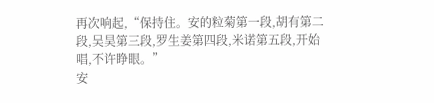再次响起,“保持住。安的粒菊第一段,胡有第二段,吴昊第三段,罗生姜第四段,米诺第五段,开始唱,不许睁眼。”
安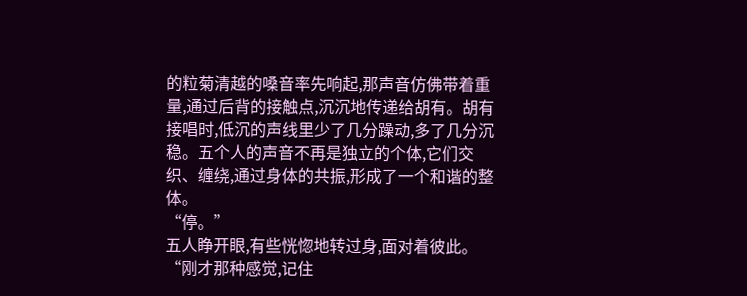的粒菊清越的嗓音率先响起,那声音仿佛带着重量,通过后背的接触点,沉沉地传递给胡有。胡有接唱时,低沉的声线里少了几分躁动,多了几分沉稳。五个人的声音不再是独立的个体,它们交织、缠绕,通过身体的共振,形成了一个和谐的整体。
“停。”
五人睁开眼,有些恍惚地转过身,面对着彼此。
“刚才那种感觉,记住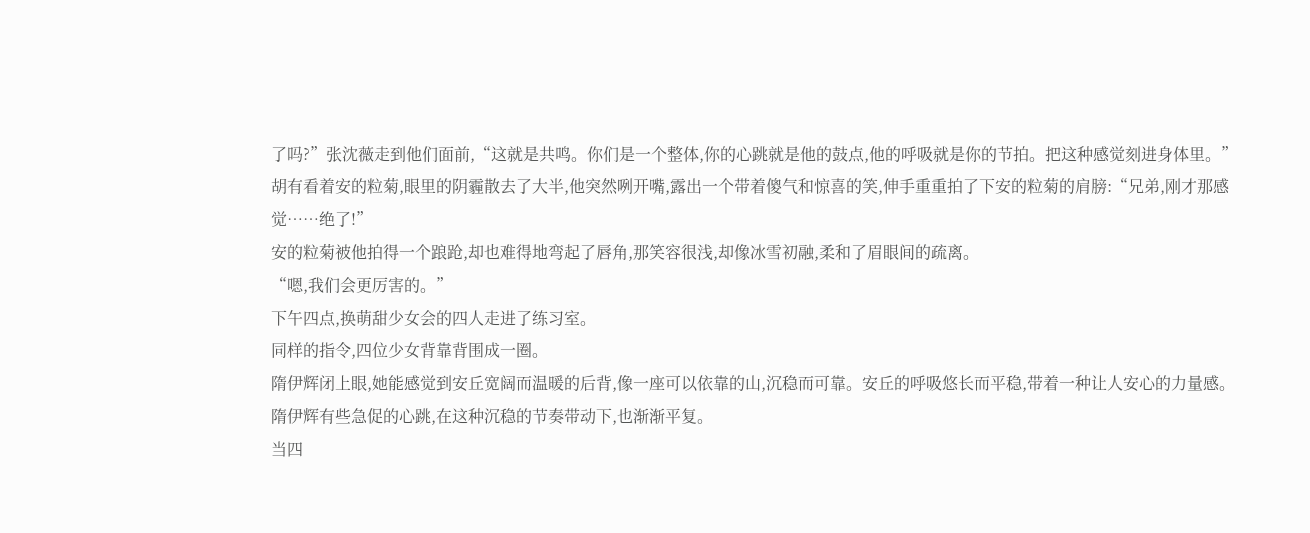了吗?”张沈薇走到他们面前,“这就是共鸣。你们是一个整体,你的心跳就是他的鼓点,他的呼吸就是你的节拍。把这种感觉刻进身体里。”
胡有看着安的粒菊,眼里的阴霾散去了大半,他突然咧开嘴,露出一个带着傻气和惊喜的笑,伸手重重拍了下安的粒菊的肩膀:“兄弟,刚才那感觉……绝了!”
安的粒菊被他拍得一个踉跄,却也难得地弯起了唇角,那笑容很浅,却像冰雪初融,柔和了眉眼间的疏离。
“嗯,我们会更厉害的。”
下午四点,换萌甜少女会的四人走进了练习室。
同样的指令,四位少女背靠背围成一圈。
隋伊辉闭上眼,她能感觉到安丘宽阔而温暖的后背,像一座可以依靠的山,沉稳而可靠。安丘的呼吸悠长而平稳,带着一种让人安心的力量感。隋伊辉有些急促的心跳,在这种沉稳的节奏带动下,也渐渐平复。
当四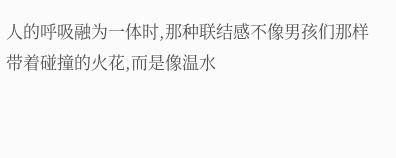人的呼吸融为一体时,那种联结感不像男孩们那样带着碰撞的火花,而是像温水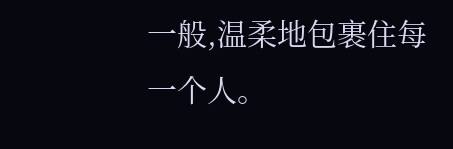一般,温柔地包裹住每一个人。